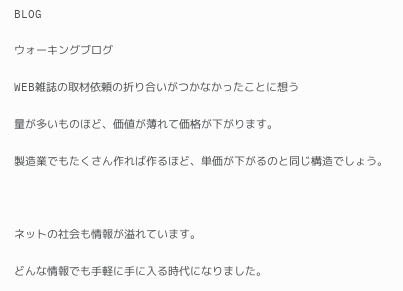BLOG

ウォーキングブログ

WEB雑誌の取材依頼の折り合いがつかなかったことに想う

量が多いものほど、価値が薄れて価格が下がります。

製造業でもたくさん作れば作るほど、単価が下がるのと同じ構造でしょう。



ネットの社会も情報が溢れています。

どんな情報でも手軽に手に入る時代になりました。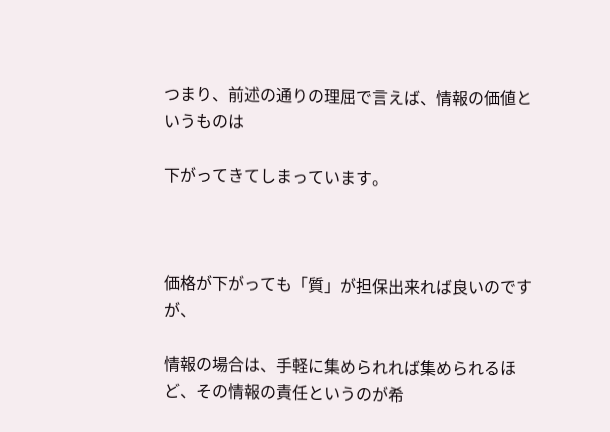つまり、前述の通りの理屈で言えば、情報の価値というものは

下がってきてしまっています。



価格が下がっても「質」が担保出来れば良いのですが、

情報の場合は、手軽に集められれば集められるほど、その情報の責任というのが希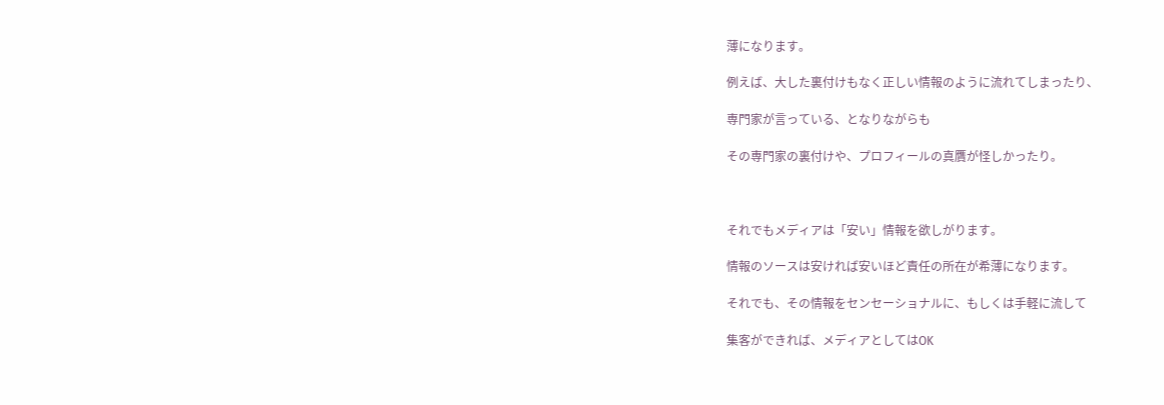薄になります。

例えば、大した裏付けもなく正しい情報のように流れてしまったり、

専門家が言っている、となりながらも

その専門家の裏付けや、プロフィールの真贋が怪しかったり。



それでもメディアは「安い」情報を欲しがります。

情報のソースは安ければ安いほど責任の所在が希薄になります。

それでも、その情報をセンセーショナルに、もしくは手軽に流して

集客ができれば、メディアとしてはOK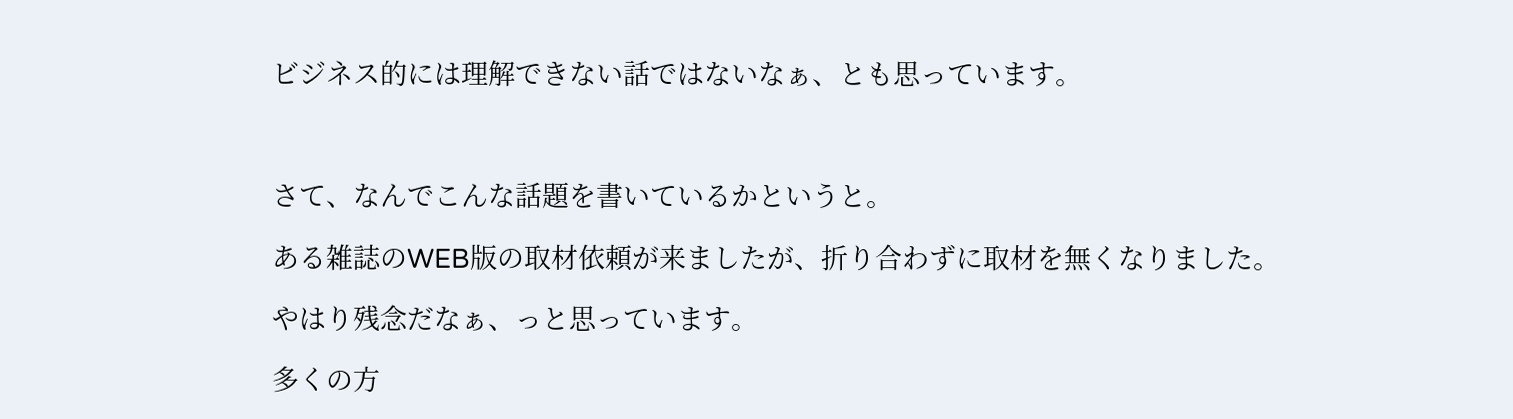ビジネス的には理解できない話ではないなぁ、とも思っています。



さて、なんでこんな話題を書いているかというと。

ある雑誌のWEB版の取材依頼が来ましたが、折り合わずに取材を無くなりました。

やはり残念だなぁ、っと思っています。

多くの方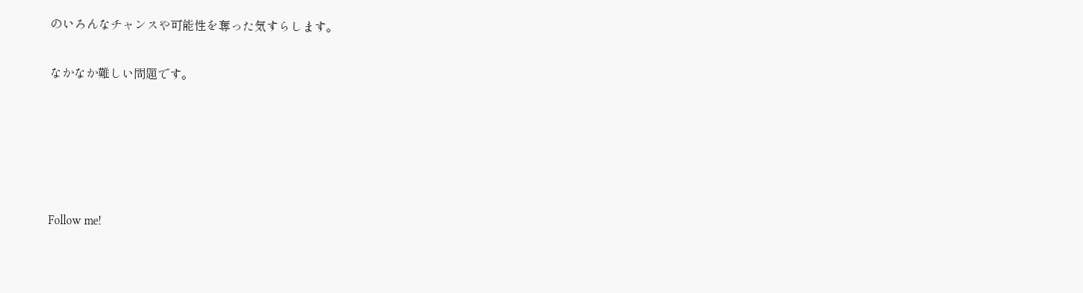のいろんなチャンスや可能性を奪った気すらします。

なかなか難しい問題です。





Follow me!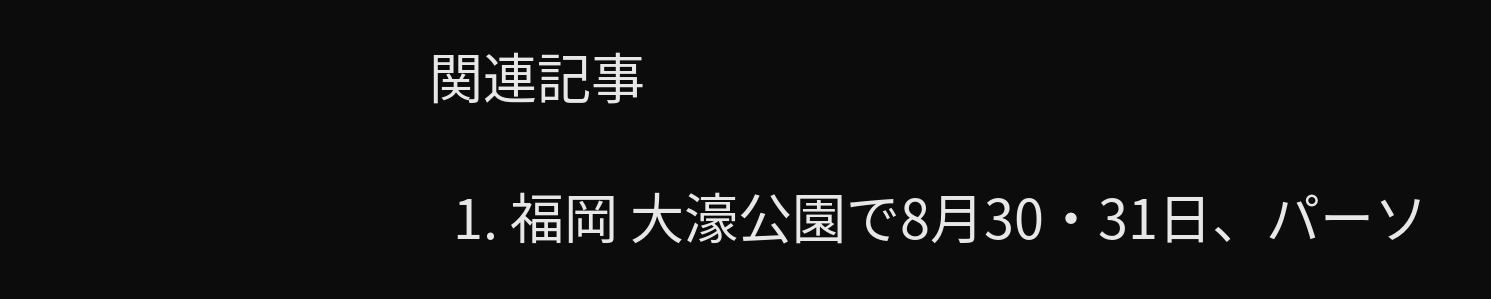関連記事

  1. 福岡 大濠公園で8月30・31日、パーソ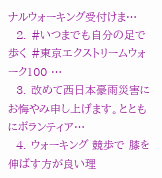ナルウォーキング受付けま…
  2. #いつまでも自分の足で歩く #東京エクストリームウォーク100 …
  3. 改めて西日本豪雨災害にお悔やみ申し上げます。とともにボランティア…
  4. ウォーキング 競歩で 膝を伸ばす方が良い理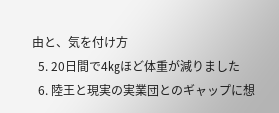由と、気を付け方
  5. 20日間で4㎏ほど体重が減りました
  6. 陸王と現実の実業団とのギャップに想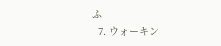ふ
  7. ウォーキン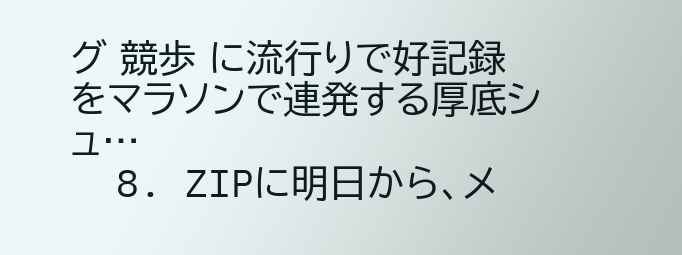グ 競歩 に流行りで好記録をマラソンで連発する厚底シュ…
  8. ZIPに明日から、メ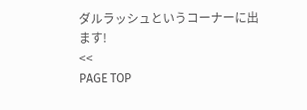ダルラッシュというコーナーに出ます!
<<
PAGE TOP